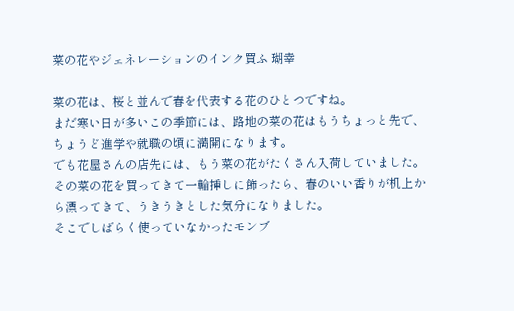菜の花やジェネレーションのインク買ふ 瑚幸

菜の花は、桜と並んで春を代表する花のひとつですね。
まだ寒い日が多いこの季節には、路地の菜の花はもうちょっと先で、ちょうど進学や就職の頃に満開になります。
でも花屋さんの店先には、もう菜の花がたくさん入荷していました。
その菜の花を買ってきて一輪挿しに飾ったら、春のいい香りが机上から漂ってきて、うきうきとした気分になりました。
そこでしばらく使っていなかったモンブ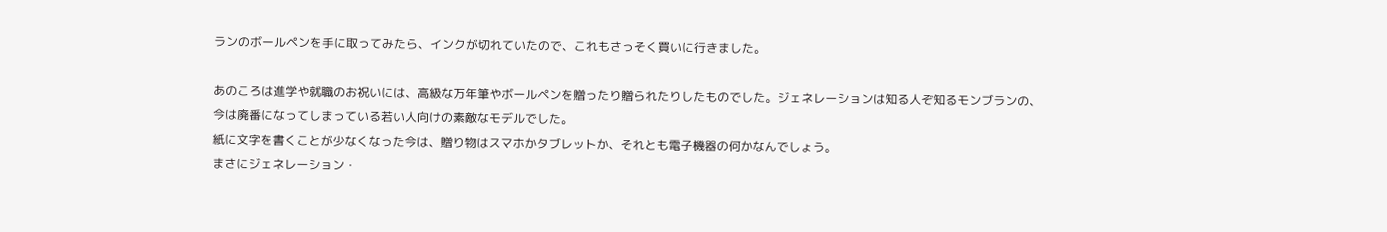ランのボールペンを手に取ってみたら、インクが切れていたので、これもさっそく買いに行きました。

あのころは進学や就職のお祝いには、高級な万年筆やボールペンを贈ったり贈られたりしたものでした。ジェネレーションは知る人ぞ知るモンブランの、今は廃番になってしまっている若い人向けの素敵なモデルでした。
紙に文字を書くことが少なくなった今は、贈り物はスマホかタブレットか、それとも電子機器の何かなんでしょう。
まさにジェネレーション・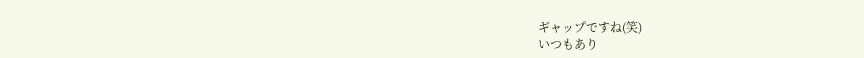ギャップですね(笑)
いつもあり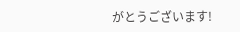がとうございます!